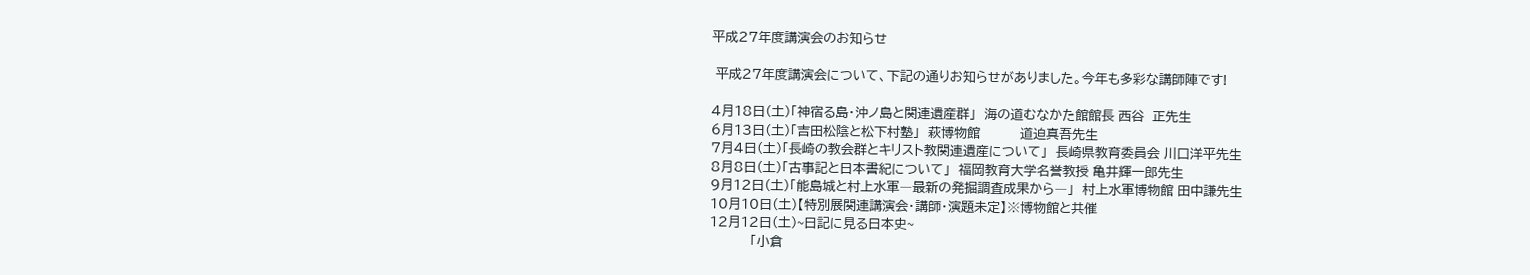平成27年度講演会のお知らせ

 平成27年度講演会について、下記の通りお知らせがありました。今年も多彩な講師陣です!

4月18日(土)「神宿る島・沖ノ島と関連遺産群」  海の道むなかた館館長 西谷  正先生
6月13日(土)「吉田松陰と松下村塾」  萩博物館          道迫真吾先生
7月4日(土)「長崎の教会群とキリスト教関連遺産について」  長崎県教育委員会 川口洋平先生
8月8日(土)「古事記と日本書紀について」  福岡教育大学名誉教授 亀井輝一郎先生
9月12日(土)「能島城と村上水軍―最新の発掘調査成果から―」  村上水軍博物館 田中謙先生
10月10日(土)【特別展関連講演会・講師・演題未定】※博物館と共催
12月12日(土)~日記に見る日本史~
          「小倉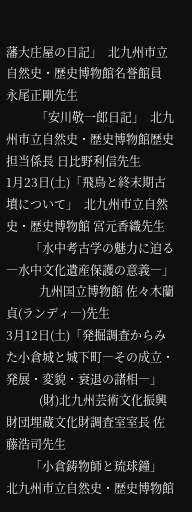藩大庄屋の日記」  北九州市立自然史・歴史博物館名誉館員 永尾正剛先生
          「安川敬一郎日記」  北九州市立自然史・歴史博物館歴史担当係長 日比野利信先生
1月23日(土)「飛鳥と終末期古墳について」  北九州市立自然史・歴史博物館 宮元香織先生
        「水中考古学の魅力に迫る―水中文化遺産保護の意義―」
           九州国立博物館 佐々木蘭貞(ランディ―)先生
3月12日(土)「発掘調査からみた小倉城と城下町―その成立・発展・変貌・衰退の諸相―」
           (財)北九州芸術文化振興財団埋蔵文化財調査室室長 佐藤浩司先生
        「小倉鋳物師と琉球鐘」  北九州市立自然史・歴史博物館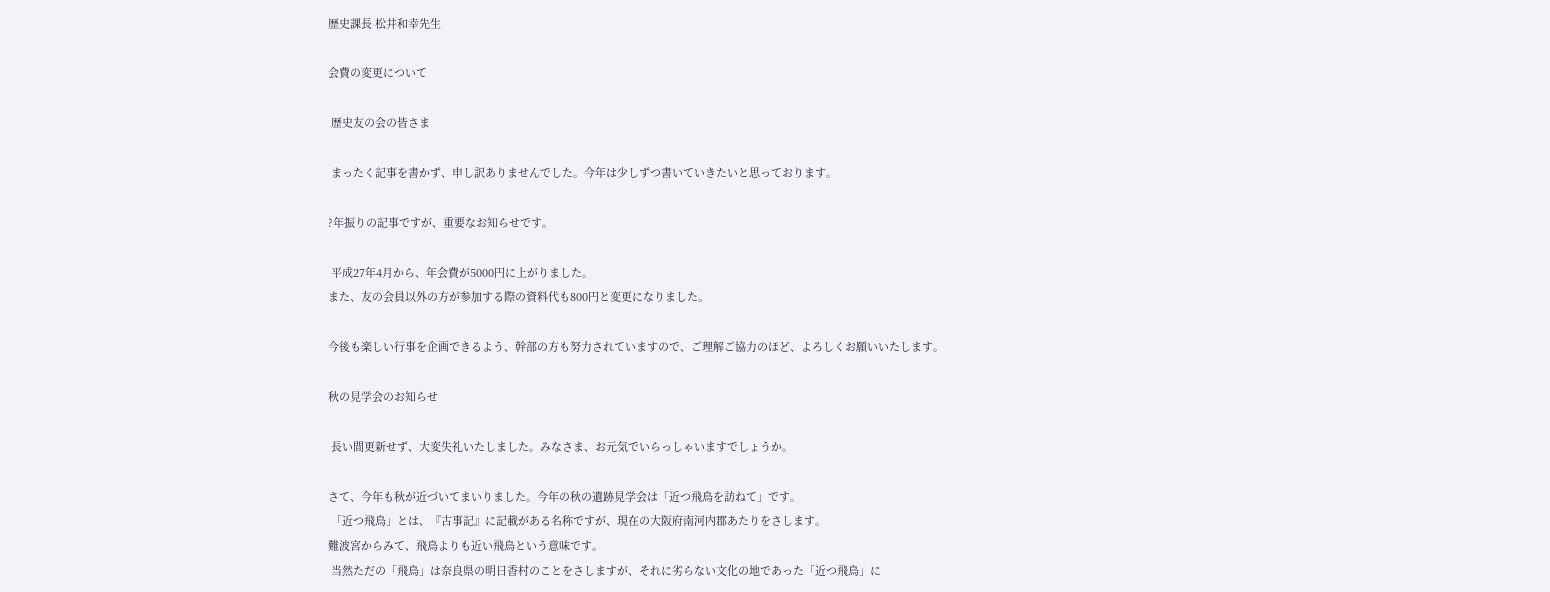歴史課長 松井和幸先生

会費の変更について

 歴史友の会の皆さま

 まったく記事を書かず、申し訳ありませんでした。今年は少しずつ書いていきたいと思っております。

?年振りの記事ですが、重要なお知らせです。

 平成27年4月から、年会費が5000円に上がりました。
また、友の会員以外の方が参加する際の資料代も800円と変更になりました。

今後も楽しい行事を企画できるよう、幹部の方も努力されていますので、ご理解ご協力のほど、よろしくお願いいたします。

秋の見学会のお知らせ

 長い間更新せず、大変失礼いたしました。みなさま、お元気でいらっしゃいますでしょうか。

さて、今年も秋が近づいてまいりました。今年の秋の遺跡見学会は「近つ飛鳥を訪ねて」です。
 「近つ飛鳥」とは、『古事記』に記載がある名称ですが、現在の大阪府南河内郡あたりをさします。
難波宮からみて、飛鳥よりも近い飛鳥という意味です。
 当然ただの「飛鳥」は奈良県の明日香村のことをさしますが、それに劣らない文化の地であった「近つ飛鳥」に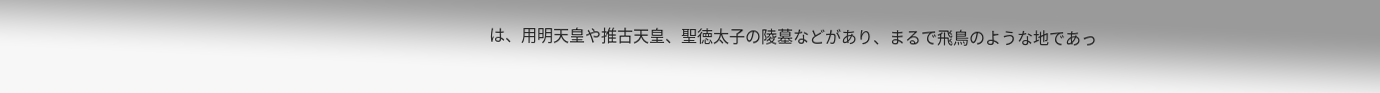は、用明天皇や推古天皇、聖徳太子の陵墓などがあり、まるで飛鳥のような地であっ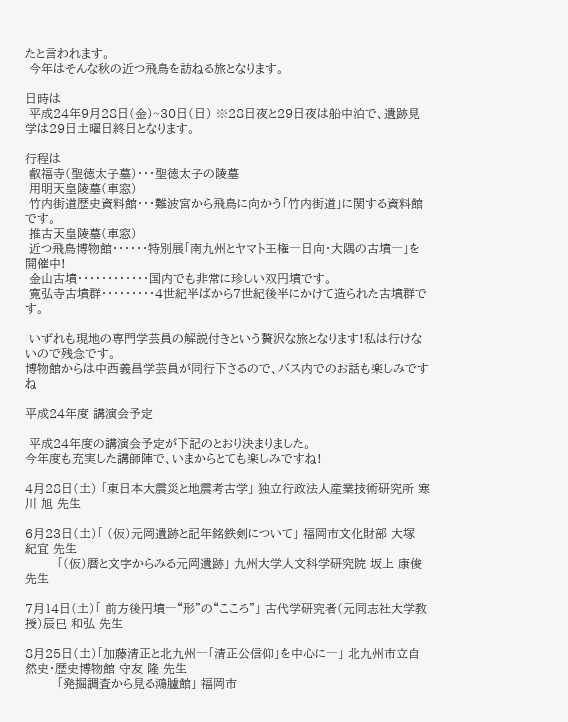たと言われます。
 今年はそんな秋の近つ飛鳥を訪ねる旅となります。

日時は
 平成24年9月28日(金)~30日(日) ※28日夜と29日夜は船中泊で、遺跡見学は29日土曜日終日となります。

行程は
 叡福寺(聖徳太子墓)・・・聖徳太子の陵墓
 用明天皇陵墓(車窓)
 竹内街道歴史資料館・・・難波宮から飛鳥に向かう「竹内街道」に関する資料館です。
 推古天皇陵墓(車窓)
 近つ飛鳥博物館・・・・・・特別展「南九州とヤマト王権―日向・大隅の古墳―」を開催中!
 金山古墳・・・・・・・・・・・・国内でも非常に珍しい双円墳です。
 寛弘寺古墳群・・・・・・・・・4世紀半ばから7世紀後半にかけて造られた古墳群です。

 いずれも現地の専門学芸員の解説付きという贅沢な旅となります!私は行けないので残念です。
博物館からは中西義昌学芸員が同行下さるので、バス内でのお話も楽しみですね

平成24年度 講演会予定

 平成24年度の講演会予定が下記のとおり決まりました。
今年度も充実した講師陣で、いまからとても楽しみですね!

4月28日(土) 「東日本大震災と地震考古学」 独立行政法人産業技術研究所 寒川 旭 先生

6月23日(土)「 (仮)元岡遺跡と記年銘鉄剣について」 福岡市文化財部 大塚 紀宜 先生
        「(仮)暦と文字からみる元岡遺跡」 九州大学人文科学研究院 坂上 康俊 先生

7月14日(土)「 前方後円墳―“形”の“こころ”」 古代学研究者(元同志社大学教授)辰巳 和弘 先生

8月25日(土)「加藤清正と北九州―「清正公信仰」を中心に―」 北九州市立自然史・歴史博物館 守友 隆 先生
        「発掘調査から見る鴻臚館」 福岡市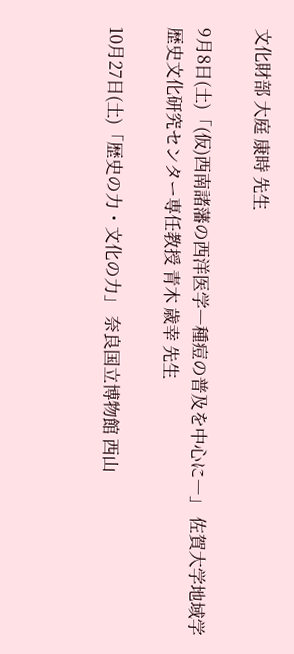文化財部 大庭 康時 先生

9月8日(土)「(仮)西南諸藩の西洋医学―種痘の普及を中心に―」 佐賀大学地域学歴史文化研究センター専任教授 青木 歳幸 先生

10月27日(土)「歴史の力・文化の力」 奈良国立博物館 西山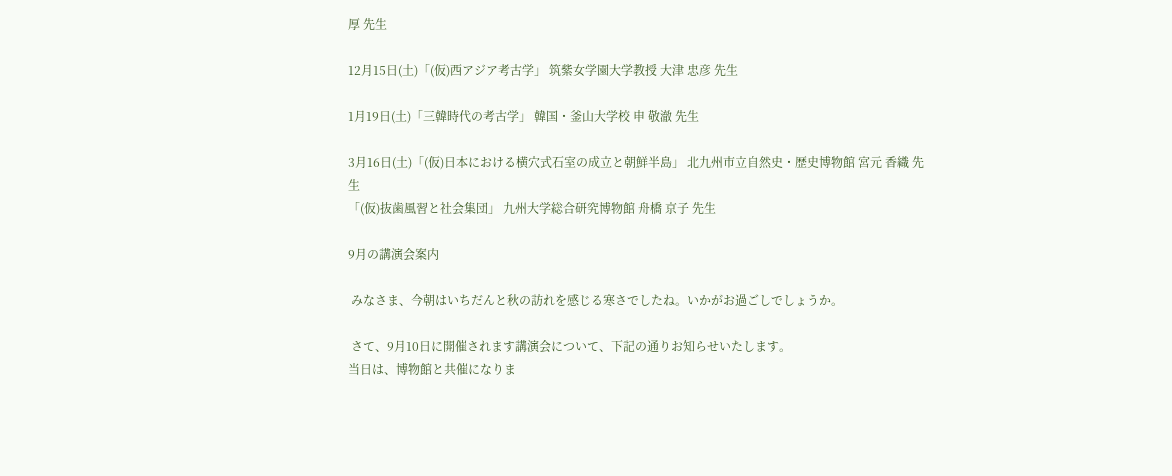厚 先生

12月15日(土)「(仮)西アジア考古学」 筑紫女学園大学教授 大津 忠彦 先生

1月19日(土)「三韓時代の考古学」 韓国・釜山大学校 申 敬澈 先生

3月16日(土)「(仮)日本における横穴式石室の成立と朝鮮半島」 北九州市立自然史・歴史博物館 宮元 香織 先生
「(仮)抜歯風習と社会集団」 九州大学総合研究博物館 舟橋 京子 先生

9月の講演会案内

 みなさま、今朝はいちだんと秋の訪れを感じる寒さでしたね。いかがお過ごしでしょうか。

 さて、9月10日に開催されます講演会について、下記の通りお知らせいたします。
当日は、博物館と共催になりま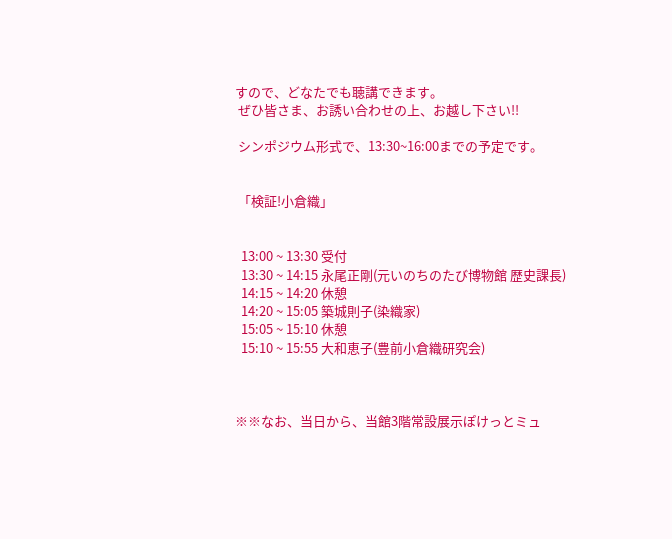すので、どなたでも聴講できます。
 ぜひ皆さま、お誘い合わせの上、お越し下さい!!

 シンポジウム形式で、13:30~16:00までの予定です。


 「検証!小倉織」


  13:00 ~ 13:30 受付
  13:30 ~ 14:15 永尾正剛(元いのちのたび博物館 歴史課長)
  14:15 ~ 14:20 休憩
  14:20 ~ 15:05 築城則子(染織家)
  15:05 ~ 15:10 休憩
  15:10 ~ 15:55 大和恵子(豊前小倉織研究会)



※※なお、当日から、当館3階常設展示ぽけっとミュ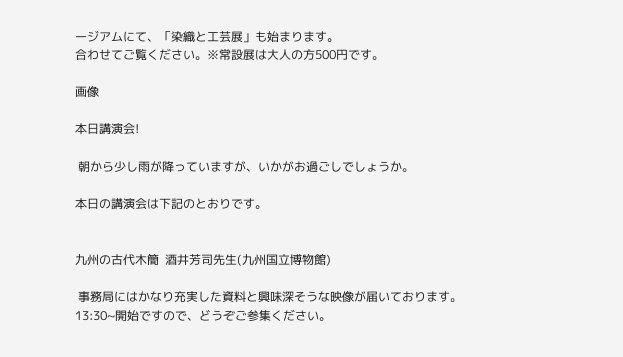ージアムにて、「染織と工芸展」も始まります。
合わせてご覧ください。※常設展は大人の方500円です。

画像

本日講演会!

 朝から少し雨が降っていますが、いかがお過ごしでしょうか。

本日の講演会は下記のとおりです。


九州の古代木簡  酒井芳司先生(九州国立博物館)

 事務局にはかなり充実した資料と興味深そうな映像が届いております。
13:30~開始ですので、どうぞご参集ください。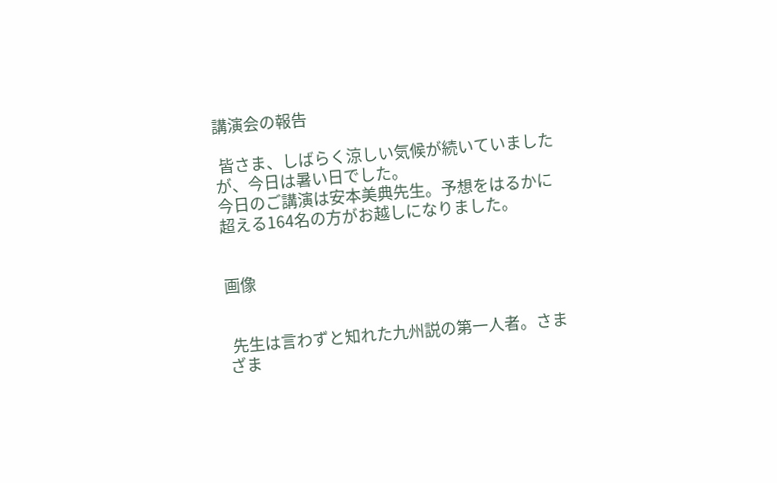講演会の報告

 皆さま、しばらく涼しい気候が続いていましたが、今日は暑い日でした。
今日のご講演は安本美典先生。予想をはるかに超える164名の方がお越しになりました。


画像


 先生は言わずと知れた九州説の第一人者。さまざま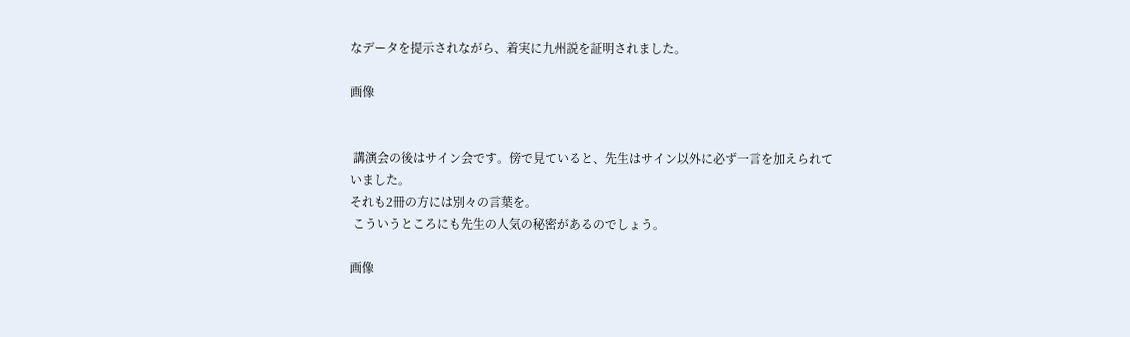なデータを提示されながら、着実に九州説を証明されました。

画像


 講演会の後はサイン会です。傍で見ていると、先生はサイン以外に必ず一言を加えられていました。
それも2冊の方には別々の言葉を。
 こういうところにも先生の人気の秘密があるのでしょう。

画像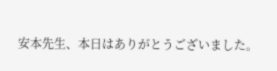安本先生、本日はありがとうございました。